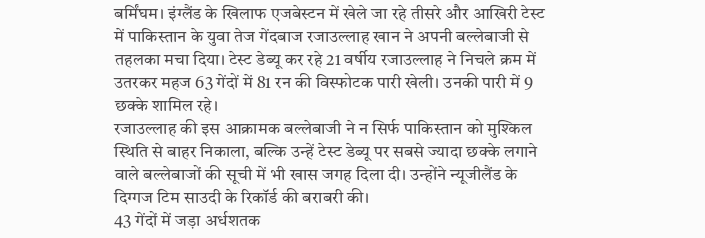बर्मिंघम। इंग्लैंड के खिलाफ एजबेस्टन में खेले जा रहे तीसरे और आखिरी टेस्ट में पाकिस्तान के युवा तेज गेंदबाज रजाउल्लाह खान ने अपनी बल्लेबाजी से तहलका मचा दिया। टेस्ट डेब्यू कर रहे 21 वर्षीय रजाउल्लाह ने निचले क्रम में उतरकर महज 63 गेंदों में 81 रन की विस्फोटक पारी खेली। उनकी पारी में 9 छक्के शामिल रहे।
रजाउल्लाह की इस आक्रामक बल्लेबाजी ने न सिर्फ पाकिस्तान को मुश्किल स्थिति से बाहर निकाला, बल्कि उन्हें टेस्ट डेब्यू पर सबसे ज्यादा छक्के लगाने वाले बल्लेबाजों की सूची में भी खास जगह दिला दी। उन्होंने न्यूजीलैंड के दिग्गज टिम साउदी के रिकॉर्ड की बराबरी की।
43 गेंदों में जड़ा अर्धशतक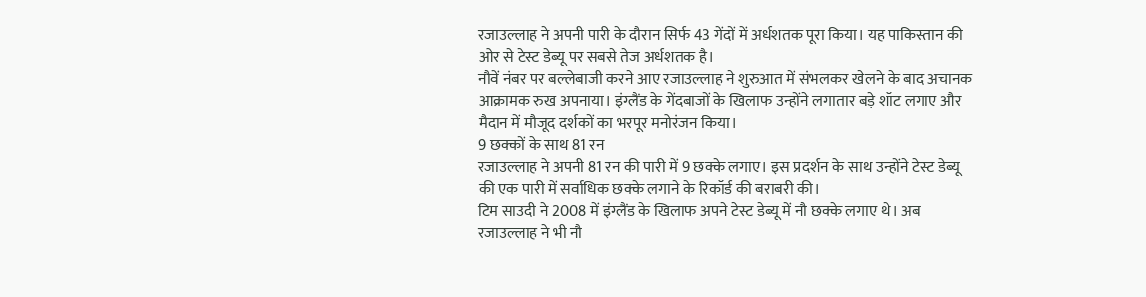रजाउल्लाह ने अपनी पारी के दौरान सिर्फ 43 गेंदों में अर्धशतक पूरा किया। यह पाकिस्तान की ओर से टेस्ट डेब्यू पर सबसे तेज अर्धशतक है।
नौवें नंबर पर बल्लेबाजी करने आए रजाउल्लाह ने शुरुआत में संभलकर खेलने के बाद अचानक आक्रामक रुख अपनाया। इंग्लैंड के गेंदबाजों के खिलाफ उन्होंने लगातार बड़े शॉट लगाए और मैदान में मौजूद दर्शकों का भरपूर मनोरंजन किया।
9 छक्कों के साथ 81 रन
रजाउल्लाह ने अपनी 81 रन की पारी में 9 छक्के लगाए। इस प्रदर्शन के साथ उन्होंने टेस्ट डेब्यू की एक पारी में सर्वाधिक छक्के लगाने के रिकॉर्ड की बराबरी की।
टिम साउदी ने 2008 में इंग्लैंड के खिलाफ अपने टेस्ट डेब्यू में नौ छक्के लगाए थे। अब रजाउल्लाह ने भी नौ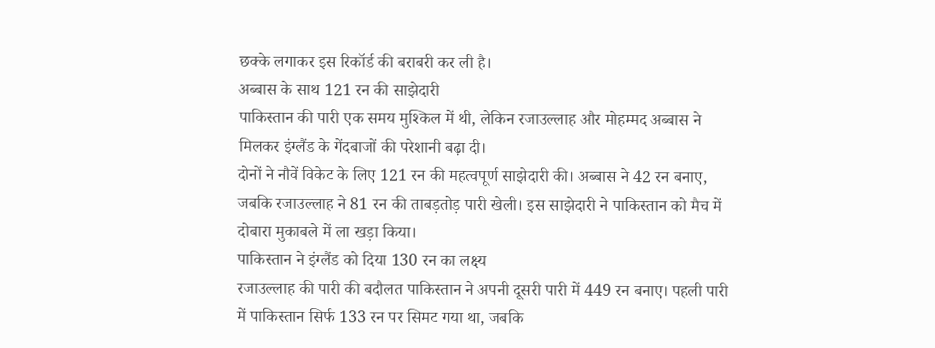छक्के लगाकर इस रिकॉर्ड की बराबरी कर ली है।
अब्बास के साथ 121 रन की साझेदारी
पाकिस्तान की पारी एक समय मुश्किल में थी, लेकिन रजाउल्लाह और मोहम्मद अब्बास ने मिलकर इंग्लैंड के गेंदबाजों की परेशानी बढ़ा दी।
दोनों ने नौवें विकेट के लिए 121 रन की महत्वपूर्ण साझेदारी की। अब्बास ने 42 रन बनाए, जबकि रजाउल्लाह ने 81 रन की ताबड़तोड़ पारी खेली। इस साझेदारी ने पाकिस्तान को मैच में दोबारा मुकाबले में ला खड़ा किया।
पाकिस्तान ने इंग्लैंड को दिया 130 रन का लक्ष्य
रजाउल्लाह की पारी की बदौलत पाकिस्तान ने अपनी दूसरी पारी में 449 रन बनाए। पहली पारी में पाकिस्तान सिर्फ 133 रन पर सिमट गया था, जबकि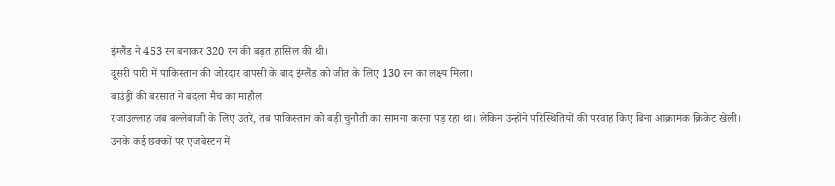इंग्लैंड ने 453 रन बनाकर 320 रन की बढ़त हासिल की थी।
दूसरी पारी में पाकिस्तान की जोरदार वापसी के बाद इंग्लैंड को जीत के लिए 130 रन का लक्ष्य मिला।
बाउंड्री की बरसात ने बदला मैच का माहौल
रजाउल्लाह जब बल्लेबाजी के लिए उतरे, तब पाकिस्तान को बड़ी चुनौती का सामना करना पड़ रहा था। लेकिन उन्होंने परिस्थितियों की परवाह किए बिना आक्रामक क्रिकेट खेली।
उनके कई छक्कों पर एजबेस्टन में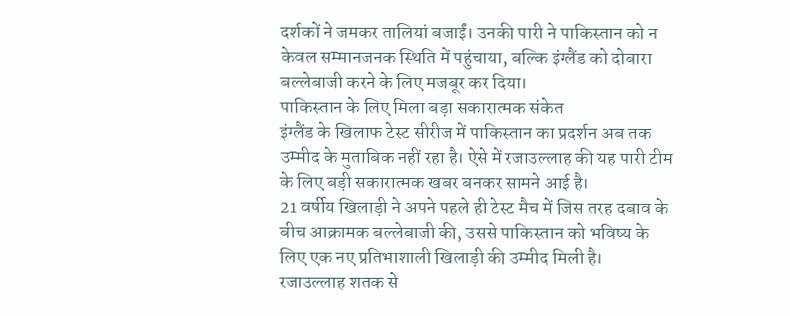दर्शकों ने जमकर तालियां बजाईं। उनकी पारी ने पाकिस्तान को न केवल सम्मानजनक स्थिति में पहुंचाया, बल्कि इंग्लैंड को दोबारा बल्लेबाजी करने के लिए मजबूर कर दिया।
पाकिस्तान के लिए मिला बड़ा सकारात्मक संकेत
इंग्लैंड के खिलाफ टेस्ट सीरीज में पाकिस्तान का प्रदर्शन अब तक उम्मीद के मुताबिक नहीं रहा है। ऐसे में रजाउल्लाह की यह पारी टीम के लिए बड़ी सकारात्मक खबर बनकर सामने आई है।
21 वर्षीय खिलाड़ी ने अपने पहले ही टेस्ट मैच में जिस तरह दबाव के बीच आक्रामक बल्लेबाजी की, उससे पाकिस्तान को भविष्य के लिए एक नए प्रतिभाशाली खिलाड़ी की उम्मीद मिली है।
रजाउल्लाह शतक से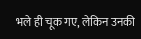भले ही चूक गए, लेकिन उनकी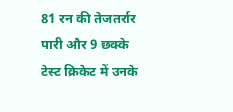81 रन की तेजतर्रार पारी और 9 छक्के टेस्ट क्रिकेट में उनके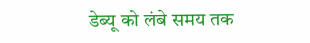डेब्यू को लंबे समय तक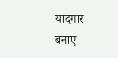यादगार बनाए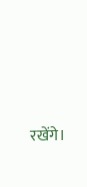रखेंगे।